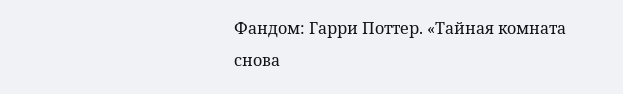Фандом: Гарри Поттер. «Тайная комната снова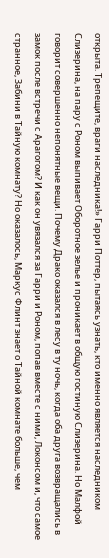открыта. Трепещите, враги наследника!» Гарри Поттер, пытаясь узнать, кто именно является наследником Слизерина, на пару с Роном выпивает Оборотное зелье и проникает в общую гостиную Слизерина. Но Малфой говорит совершенно непонятные вещи. Почему Драко оказался в лесу в ту ночь, когда оба друга возвращались в замок после встречи с Арагогом? И как он увязался за Гарри и Роном, попав вместе с ними, Локонсом и, что самое странное, Забини в Тайную комнату? Но оказалось, Маркус Флинт знает о Тайной комнате больше, чем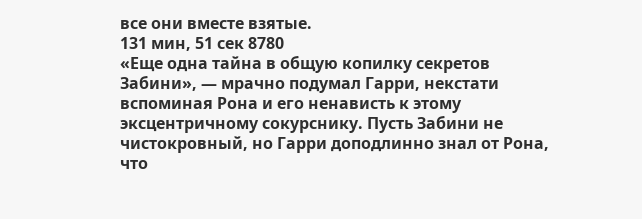все они вместе взятые.
131 мин, 51 сек 8780
«Еще одна тайна в общую копилку секретов Забини», — мрачно подумал Гарри, некстати вспоминая Рона и его ненависть к этому эксцентричному сокурснику. Пусть Забини не чистокровный, но Гарри доподлинно знал от Рона, что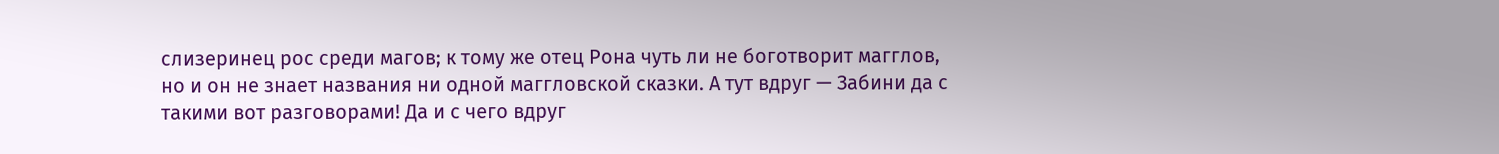слизеринец рос среди магов; к тому же отец Рона чуть ли не боготворит магглов, но и он не знает названия ни одной маггловской сказки. А тут вдруг — Забини да с такими вот разговорами! Да и с чего вдруг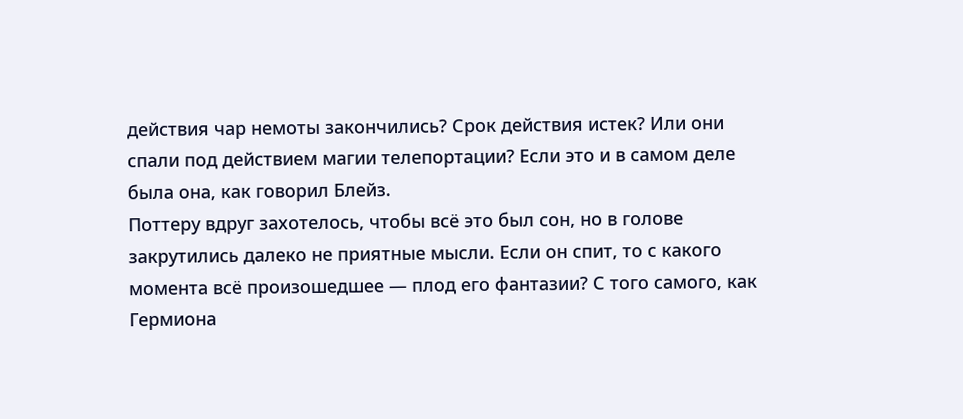действия чар немоты закончились? Срок действия истек? Или они спали под действием магии телепортации? Если это и в самом деле была она, как говорил Блейз.
Поттеру вдруг захотелось, чтобы всё это был сон, но в голове закрутились далеко не приятные мысли. Если он спит, то с какого момента всё произошедшее — плод его фантазии? С того самого, как Гермиона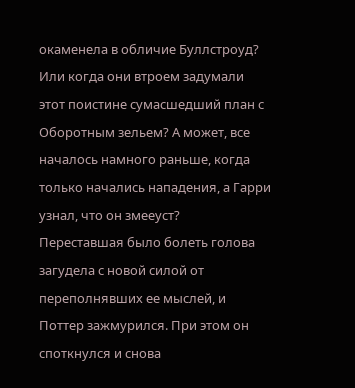окаменела в обличие Буллстроуд? Или когда они втроем задумали этот поистине сумасшедший план с Оборотным зельем? А может, все началось намного раньше, когда только начались нападения, а Гарри узнал, что он змееуст?
Переставшая было болеть голова загудела с новой силой от переполнявших ее мыслей, и Поттер зажмурился. При этом он споткнулся и снова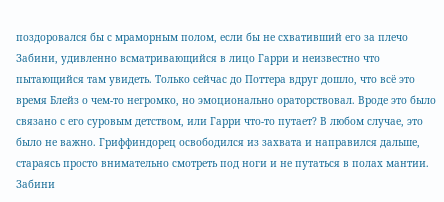поздоровался бы с мраморным полом, если бы не схвативший его за плечо Забини, удивленно всматривающийся в лицо Гарри и неизвестно что пытающийся там увидеть. Только сейчас до Поттера вдруг дошло, что всё это время Блейз о чем-то негромко, но эмоционально ораторствовал. Вроде это было связано с его суровым детством, или Гарри что-то путает? В любом случае, это было не важно. Гриффиндорец освободился из захвата и направился дальше, стараясь просто внимательно смотреть под ноги и не путаться в полах мантии. Забини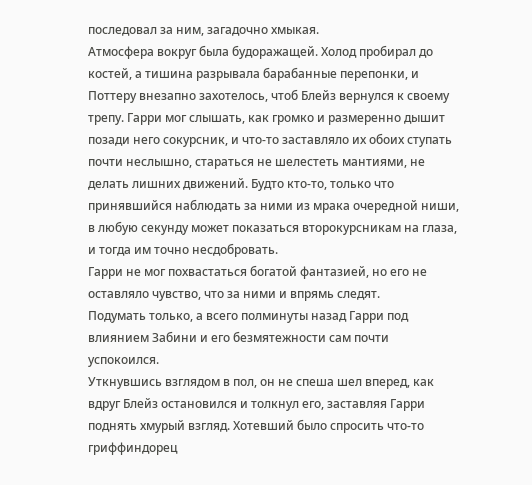последовал за ним, загадочно хмыкая.
Атмосфера вокруг была будоражащей. Холод пробирал до костей, а тишина разрывала барабанные перепонки, и Поттеру внезапно захотелось, чтоб Блейз вернулся к своему трепу. Гарри мог слышать, как громко и размеренно дышит позади него сокурсник, и что-то заставляло их обоих ступать почти неслышно, стараться не шелестеть мантиями, не делать лишних движений. Будто кто-то, только что принявшийся наблюдать за ними из мрака очередной ниши, в любую секунду может показаться второкурсникам на глаза, и тогда им точно несдобровать.
Гарри не мог похвастаться богатой фантазией, но его не оставляло чувство, что за ними и впрямь следят.
Подумать только, а всего полминуты назад Гарри под влиянием Забини и его безмятежности сам почти успокоился.
Уткнувшись взглядом в пол, он не спеша шел вперед, как вдруг Блейз остановился и толкнул его, заставляя Гарри поднять хмурый взгляд. Хотевший было спросить что-то гриффиндорец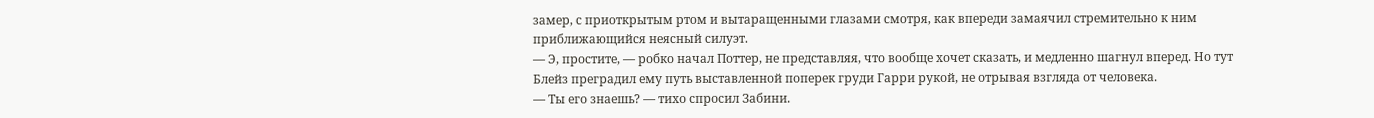замер, с приоткрытым ртом и вытаращенными глазами смотря, как впереди замаячил стремительно к ним приближающийся неясный силуэт.
— Э, простите, — робко начал Поттер, не представляя, что вообще хочет сказать, и медленно шагнул вперед. Но тут Блейз преградил ему путь выставленной поперек груди Гарри рукой, не отрывая взгляда от человека.
— Ты его знаешь? — тихо спросил Забини.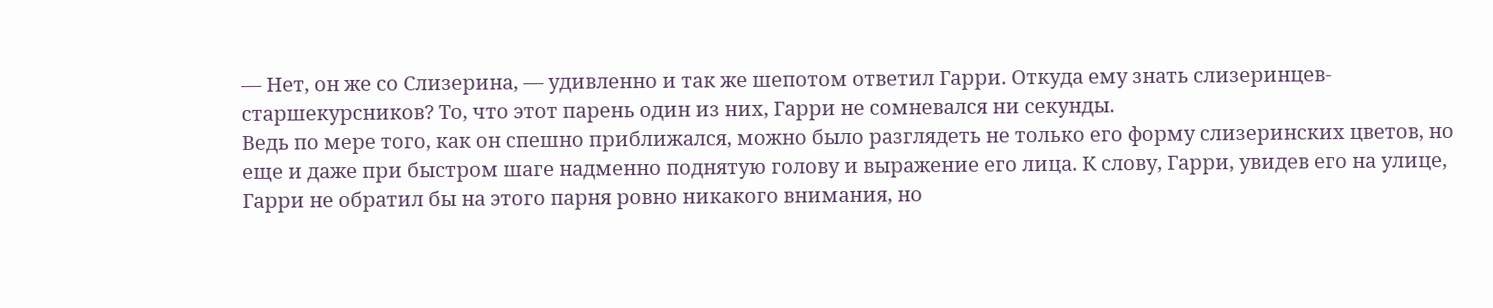— Нет, он же со Слизерина, — удивленно и так же шепотом ответил Гарри. Откуда ему знать слизеринцев-старшекурсников? То, что этот парень один из них, Гарри не сомневался ни секунды.
Ведь по мере того, как он спешно приближался, можно было разглядеть не только его форму слизеринских цветов, но еще и даже при быстром шаге надменно поднятую голову и выражение его лица. К слову, Гарри, увидев его на улице, Гарри не обратил бы на этого парня ровно никакого внимания, но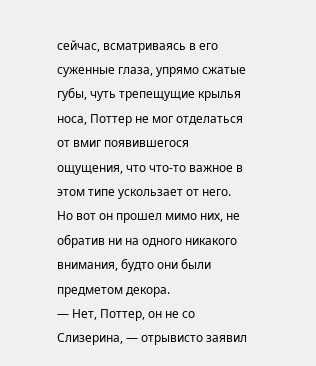сейчас, всматриваясь в его суженные глаза, упрямо сжатые губы, чуть трепещущие крылья носа, Поттер не мог отделаться от вмиг появившегося ощущения, что что-то важное в этом типе ускользает от него.
Но вот он прошел мимо них, не обратив ни на одного никакого внимания, будто они были предметом декора.
— Нет, Поттер, он не со Слизерина, — отрывисто заявил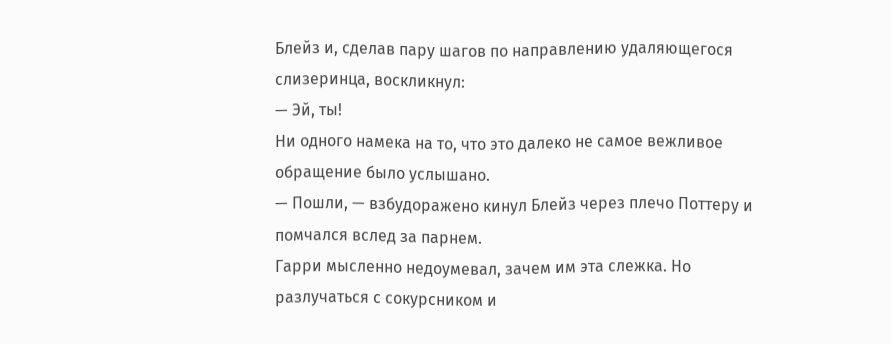Блейз и, сделав пару шагов по направлению удаляющегося слизеринца, воскликнул:
— Эй, ты!
Ни одного намека на то, что это далеко не самое вежливое обращение было услышано.
— Пошли, — взбудоражено кинул Блейз через плечо Поттеру и помчался вслед за парнем.
Гарри мысленно недоумевал, зачем им эта слежка. Но разлучаться с сокурсником и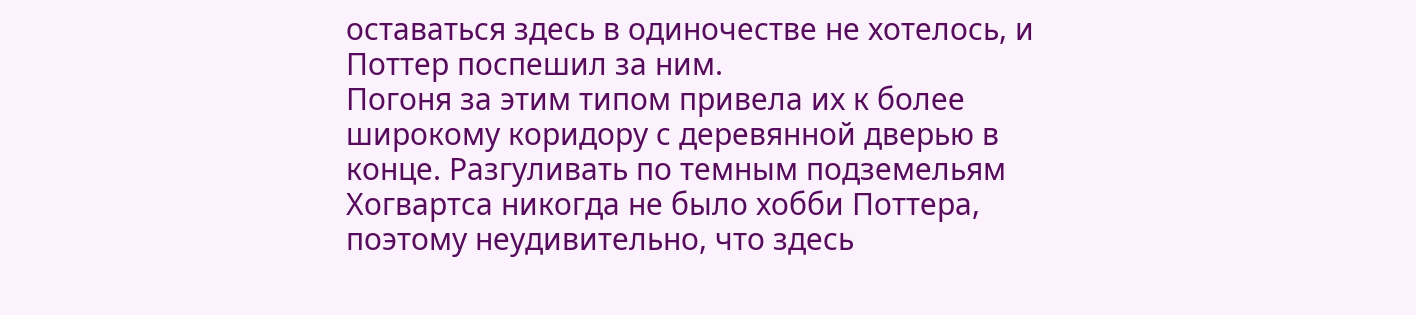оставаться здесь в одиночестве не хотелось, и Поттер поспешил за ним.
Погоня за этим типом привела их к более широкому коридору с деревянной дверью в конце. Разгуливать по темным подземельям Хогвартса никогда не было хобби Поттера, поэтому неудивительно, что здесь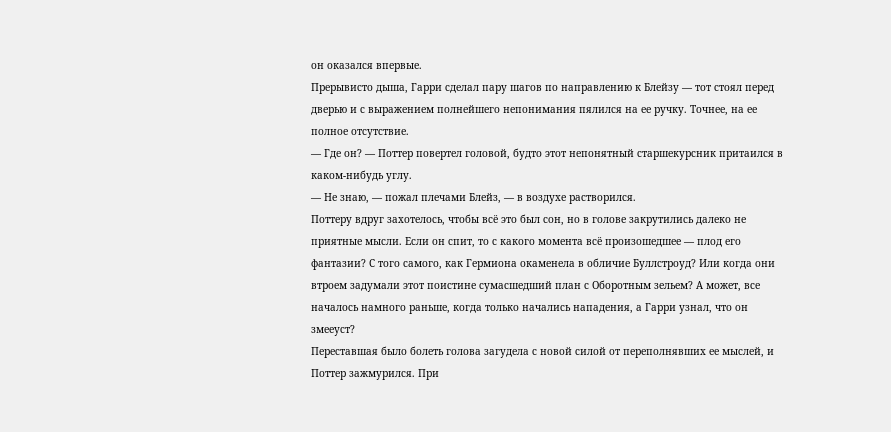он оказался впервые.
Прерывисто дыша, Гарри сделал пару шагов по направлению к Блейзу — тот стоял перед дверью и с выражением полнейшего непонимания пялился на ее ручку. Точнее, на ее полное отсутствие.
— Где он? — Поттер повертел головой, будто этот непонятный старшекурсник притаился в каком-нибудь углу.
— Не знаю, — пожал плечами Блейз, — в воздухе растворился.
Поттеру вдруг захотелось, чтобы всё это был сон, но в голове закрутились далеко не приятные мысли. Если он спит, то с какого момента всё произошедшее — плод его фантазии? С того самого, как Гермиона окаменела в обличие Буллстроуд? Или когда они втроем задумали этот поистине сумасшедший план с Оборотным зельем? А может, все началось намного раньше, когда только начались нападения, а Гарри узнал, что он змееуст?
Переставшая было болеть голова загудела с новой силой от переполнявших ее мыслей, и Поттер зажмурился. При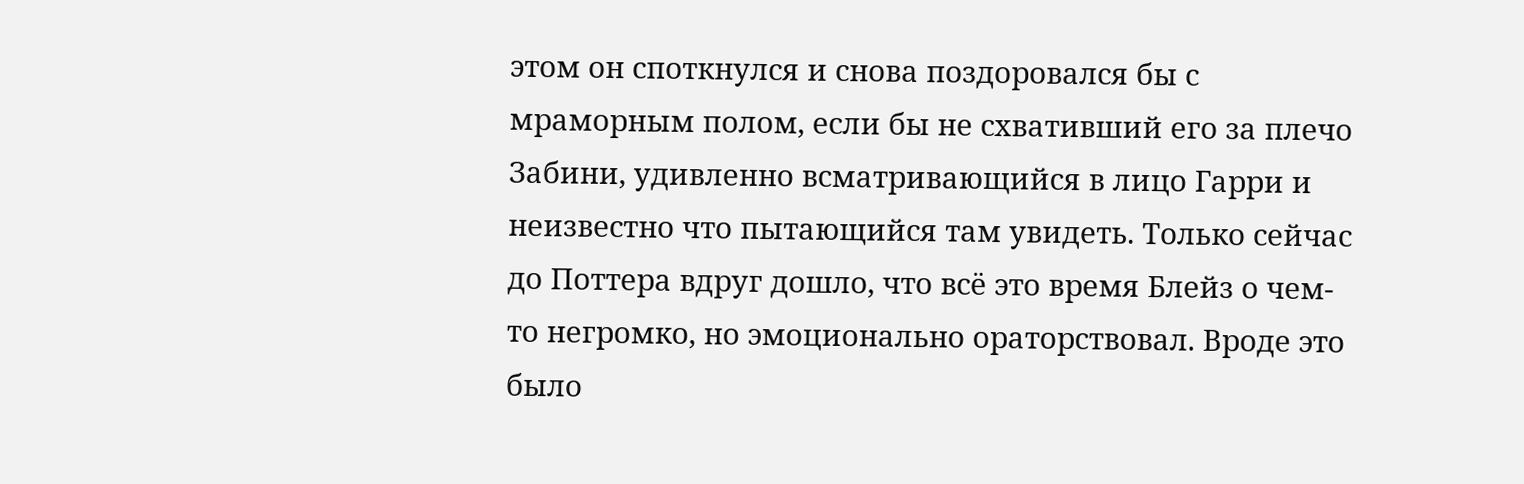этом он споткнулся и снова поздоровался бы с мраморным полом, если бы не схвативший его за плечо Забини, удивленно всматривающийся в лицо Гарри и неизвестно что пытающийся там увидеть. Только сейчас до Поттера вдруг дошло, что всё это время Блейз о чем-то негромко, но эмоционально ораторствовал. Вроде это было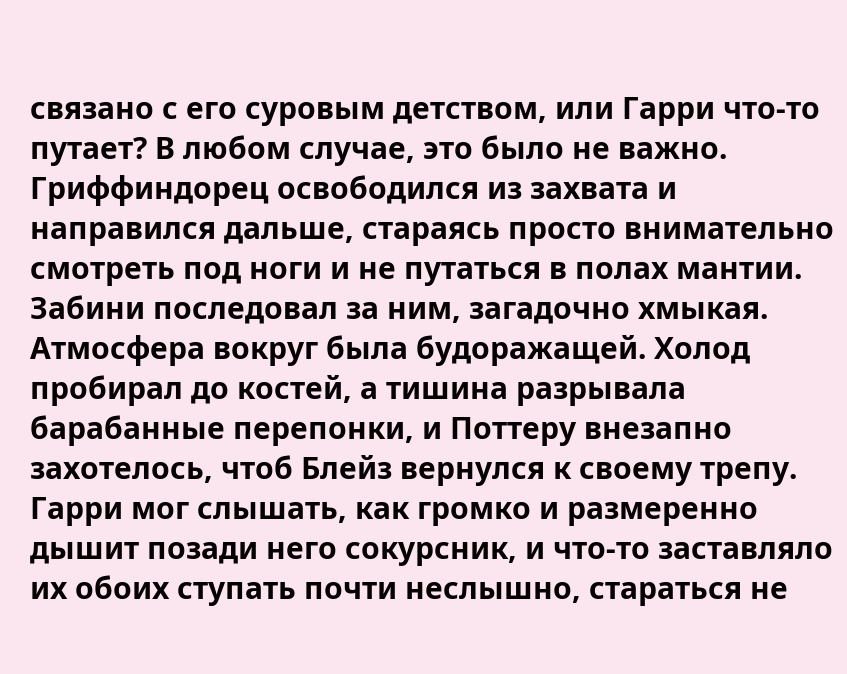связано с его суровым детством, или Гарри что-то путает? В любом случае, это было не важно. Гриффиндорец освободился из захвата и направился дальше, стараясь просто внимательно смотреть под ноги и не путаться в полах мантии. Забини последовал за ним, загадочно хмыкая.
Атмосфера вокруг была будоражащей. Холод пробирал до костей, а тишина разрывала барабанные перепонки, и Поттеру внезапно захотелось, чтоб Блейз вернулся к своему трепу. Гарри мог слышать, как громко и размеренно дышит позади него сокурсник, и что-то заставляло их обоих ступать почти неслышно, стараться не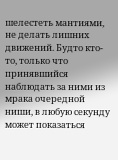шелестеть мантиями, не делать лишних движений. Будто кто-то, только что принявшийся наблюдать за ними из мрака очередной ниши, в любую секунду может показаться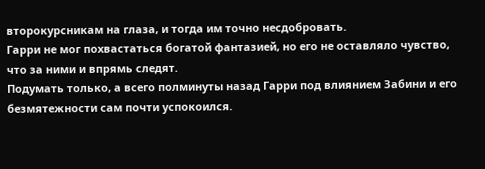второкурсникам на глаза, и тогда им точно несдобровать.
Гарри не мог похвастаться богатой фантазией, но его не оставляло чувство, что за ними и впрямь следят.
Подумать только, а всего полминуты назад Гарри под влиянием Забини и его безмятежности сам почти успокоился.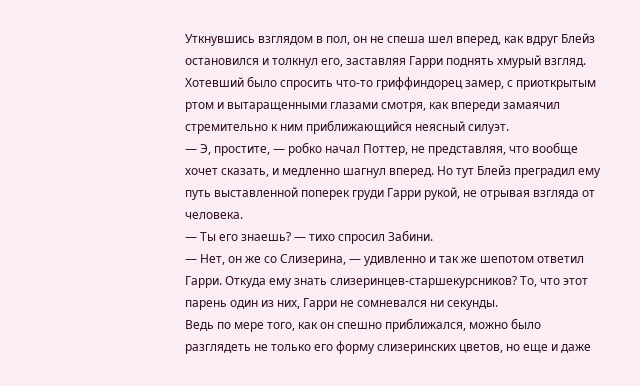Уткнувшись взглядом в пол, он не спеша шел вперед, как вдруг Блейз остановился и толкнул его, заставляя Гарри поднять хмурый взгляд. Хотевший было спросить что-то гриффиндорец замер, с приоткрытым ртом и вытаращенными глазами смотря, как впереди замаячил стремительно к ним приближающийся неясный силуэт.
— Э, простите, — робко начал Поттер, не представляя, что вообще хочет сказать, и медленно шагнул вперед. Но тут Блейз преградил ему путь выставленной поперек груди Гарри рукой, не отрывая взгляда от человека.
— Ты его знаешь? — тихо спросил Забини.
— Нет, он же со Слизерина, — удивленно и так же шепотом ответил Гарри. Откуда ему знать слизеринцев-старшекурсников? То, что этот парень один из них, Гарри не сомневался ни секунды.
Ведь по мере того, как он спешно приближался, можно было разглядеть не только его форму слизеринских цветов, но еще и даже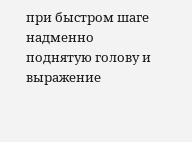при быстром шаге надменно поднятую голову и выражение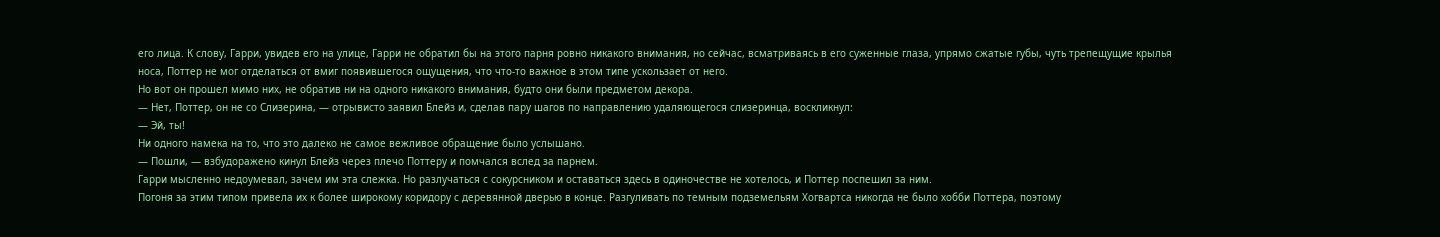его лица. К слову, Гарри, увидев его на улице, Гарри не обратил бы на этого парня ровно никакого внимания, но сейчас, всматриваясь в его суженные глаза, упрямо сжатые губы, чуть трепещущие крылья носа, Поттер не мог отделаться от вмиг появившегося ощущения, что что-то важное в этом типе ускользает от него.
Но вот он прошел мимо них, не обратив ни на одного никакого внимания, будто они были предметом декора.
— Нет, Поттер, он не со Слизерина, — отрывисто заявил Блейз и, сделав пару шагов по направлению удаляющегося слизеринца, воскликнул:
— Эй, ты!
Ни одного намека на то, что это далеко не самое вежливое обращение было услышано.
— Пошли, — взбудоражено кинул Блейз через плечо Поттеру и помчался вслед за парнем.
Гарри мысленно недоумевал, зачем им эта слежка. Но разлучаться с сокурсником и оставаться здесь в одиночестве не хотелось, и Поттер поспешил за ним.
Погоня за этим типом привела их к более широкому коридору с деревянной дверью в конце. Разгуливать по темным подземельям Хогвартса никогда не было хобби Поттера, поэтому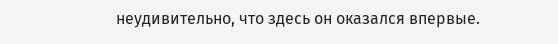неудивительно, что здесь он оказался впервые.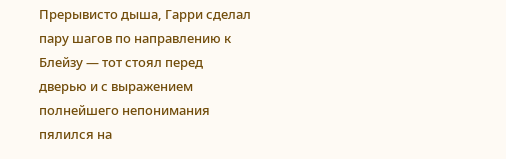Прерывисто дыша, Гарри сделал пару шагов по направлению к Блейзу — тот стоял перед дверью и с выражением полнейшего непонимания пялился на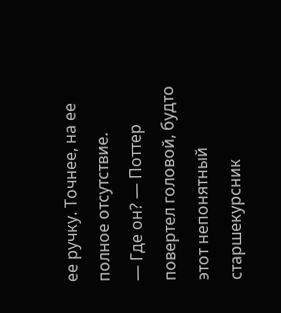ее ручку. Точнее, на ее полное отсутствие.
— Где он? — Поттер повертел головой, будто этот непонятный старшекурсник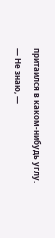притаился в каком-нибудь углу.
— Не знаю, —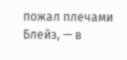пожал плечами Блейз, — в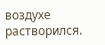воздухе растворился.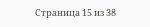Страница 15 из 38